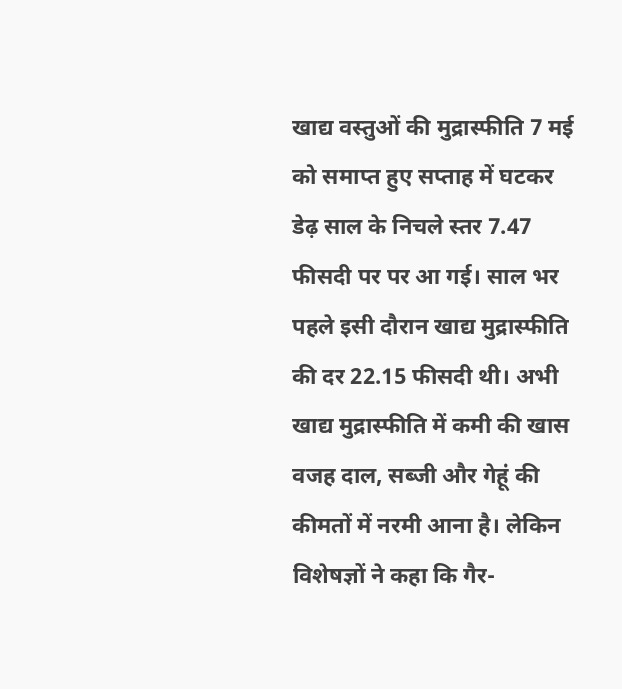खाद्य वस्तुओं की मुद्रास्फीति 7 मई को समाप्त हुए सप्ताह में घटकर डेढ़ साल के निचले स्तर 7.47 फीसदी पर पर आ गई। साल भर पहले इसी दौरान खाद्य मुद्रास्फीति की दर 22.15 फीसदी थी। अभी खाद्य मुद्रास्फीति में कमी की खास वजह दाल, सब्जी और गेहूं की कीमतों में नरमी आना है। लेकिन विशेषज्ञों ने कहा कि गैर-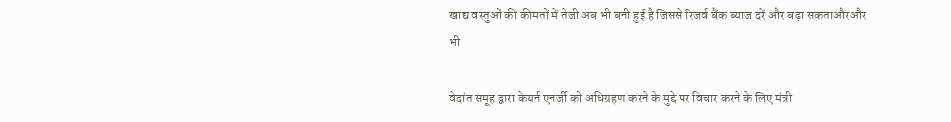खाद्य वस्तुओं की कीमतों में तेजी अब भी बनी हुई है जिससे रिजर्व बैंक ब्याज दरें और बढ़ा सकताऔरऔर भी

वेदांत समूह द्वारा केयर्न एनर्जी को अधिग्रहण करने के मुद्दे पर विचार करने के लिए मंत्री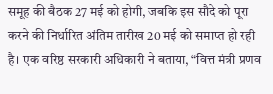समूह की बैठक 27 मई को होगी, जबकि इस सौदे को पूरा करने की निर्धारित अंतिम तारीख 20 मई को समाप्त हो रही है। एक वरिष्ठ सरकारी अधिकारी ने बताया, “वित्त मंत्री प्रणव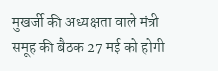मुखर्जी की अध्यक्षता वाले मंत्री समूह की बैठक 27 मई को होगी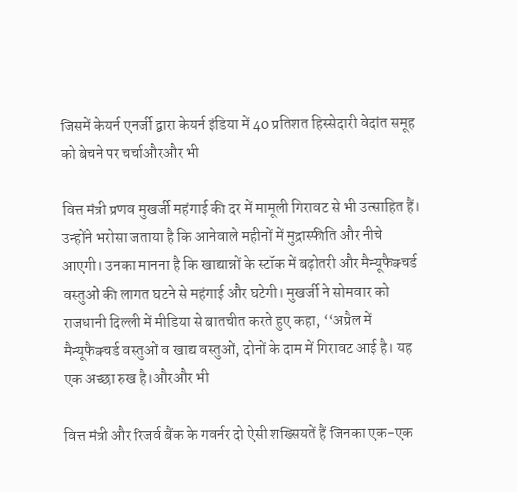जिसमें केयर्न एनर्जी द्वारा केयर्न इंडिया में 40 प्रतिशत हिस्सेदारी वेदांत समूह को बेचने पर चर्चाऔरऔर भी

वित्त मंत्री प्रणव मुखर्जी महंगाई की दर में मामूली गिरावट से भी उत्साहित हैं। उन्होंने भरोसा जताया है कि आनेवाले महीनों में मुद्रास्फीति और नीचे आएगी। उनका मानना है कि खाद्यान्नों के स्टॉक में बढ़ोतरी और मैन्यूफैक्चर्ड वस्तुओं की लागत घटने से महंगाई और घटेगी। मुखर्जी ने सोमवार को राजधानी दिल्ली में मीडिया से बातचीत करते हुए कहा, ‘‘अप्रैल में मैन्यूफैक्चर्ड वस्तुओं व खाद्य वस्तुओं, दोनों के दाम में गिरावट आई है। यह एक अच्छा रुख है।औरऔर भी

वित्त मंत्री और रिजर्व बैंक के गवर्नर दो ऐसी शख्सियतें हैं जिनका एक-एक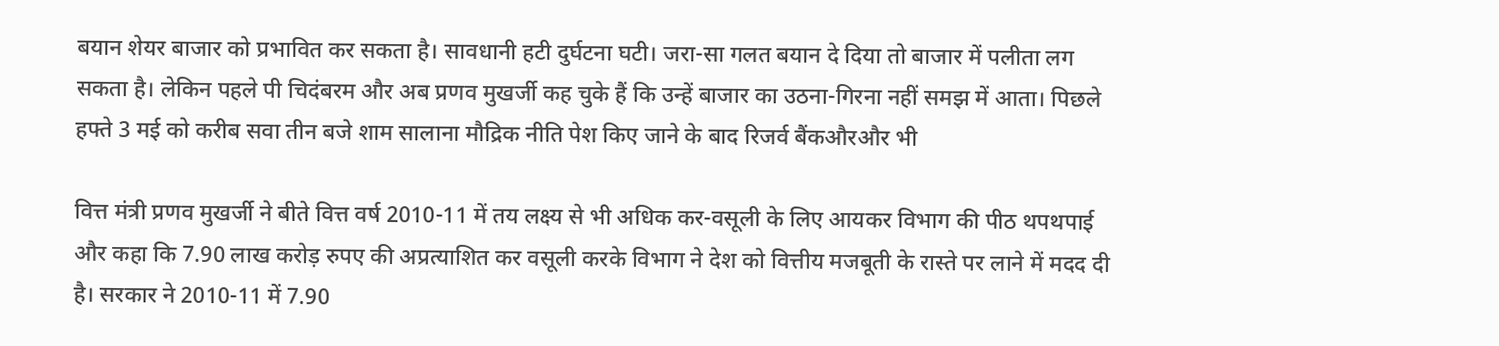बयान शेयर बाजार को प्रभावित कर सकता है। सावधानी हटी दुर्घटना घटी। जरा-सा गलत बयान दे दिया तो बाजार में पलीता लग सकता है। लेकिन पहले पी चिदंबरम और अब प्रणव मुखर्जी कह चुके हैं कि उन्हें बाजार का उठना-गिरना नहीं समझ में आता। पिछले हफ्ते 3 मई को करीब सवा तीन बजे शाम सालाना मौद्रिक नीति पेश किए जाने के बाद रिजर्व बैंकऔरऔर भी

वित्त मंत्री प्रणव मुखर्जी ने बीते वित्त वर्ष 2010-11 में तय लक्ष्य से भी अधिक कर-वसूली के लिए आयकर विभाग की पीठ थपथपाई और कहा कि 7.90 लाख करोड़ रुपए की अप्रत्याशित कर वसूली करके विभाग ने देश को वित्तीय मजबूती के रास्ते पर लाने में मदद दी है। सरकार ने 2010-11 में 7.90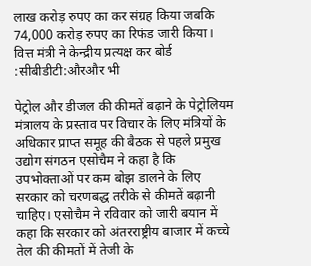लाख करोड़ रुपए का कर संग्रह किया जबकि 74,000 करोड़ रुपए का रिफंड जारी किया। वित्त मंत्री ने केन्द्रीय प्रत्यक्ष कर बोर्ड :सीबीडीटी:औरऔर भी

पेट्रोल और डीजल की कीमतें बढ़ाने के पेट्रोलियम मंत्रालय के प्रस्ताव पर विचार के लिए मंत्रियों के अधिकार प्राप्त समूह की बैठक से पहले प्रमुख उद्योग संगठन एसोचैम ने कहा है कि उपभोक्ताओं पर कम बोझ डालने के लिए सरकार को चरणबद्ध तरीके से कीमतें बढ़ानी चाहिए। एसोचैम ने रविवार को जारी बयान में कहा कि सरकार को अंतरराष्ट्रीय बाजार में कच्चे तेल की कीमतों में तेजी के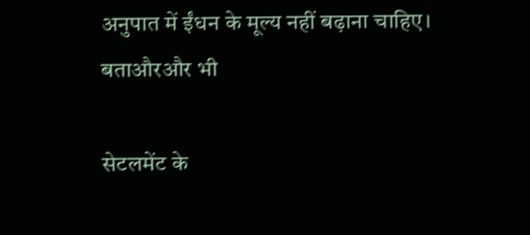अनुपात में ईंधन के मूल्य नहीं बढ़ाना चाहिए। बताऔरऔर भी

सेटलमेंट के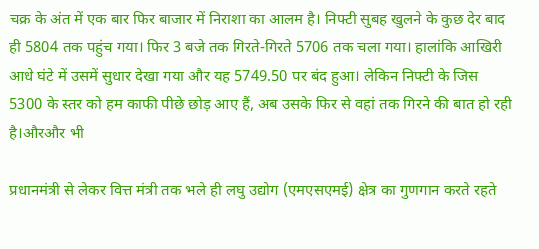चक्र के अंत में एक बार फिर बाजार में निराशा का आलम है। निफ्टी सुबह खुलने के कुछ देर बाद ही 5804 तक पहुंच गया। फिर 3 बजे तक गिरते-गिरते 5706 तक चला गया। हालांकि आखिरी आधे घंटे में उसमें सुधार देखा गया और यह 5749.50 पर बंद हुआ। लेकिन निफ्टी के जिस 5300 के स्तर को हम काफी पीछे छोड़ आए हैं, अब उसके फिर से वहां तक गिरने की बात हो रही है।औरऔर भी

प्रधानमंत्री से लेकर वित्त मंत्री तक भले ही लघु उद्योग (एमएसएमई) क्षेत्र का गुणगान करते रहते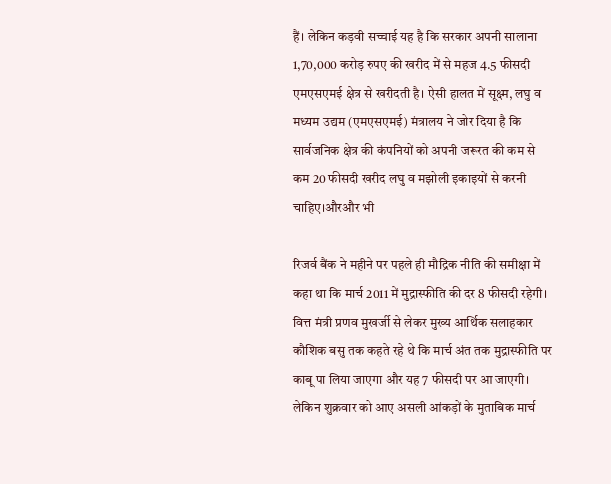हैं। लेकिन कड़वी सच्चाई यह है कि सरकार अपनी सालाना 1,70,000 करोड़ रुपए की खरीद में से महज 4.5 फीसदी एमएसएमई क्षेत्र से खरीदती है। ऐसी हालत में सूक्ष्म, लघु व मध्यम उद्यम (एमएसएमई) मंत्रालय ने जोर दिया है कि सार्वजनिक क्षेत्र की कंपनियों को अपनी जरूरत की कम से कम 20 फीसदी खरीद लघु व मझोली इकाइयों से करनी चाहिए।औरऔर भी

रिजर्व बैंक ने महीने पर पहले ही मौद्रिक नीति की समीक्षा में कहा था कि मार्च 2011 में मुद्रास्फीति की दर 8 फीसदी रहेगी। वित्त मंत्री प्रणव मुखर्जी से लेकर मुख्य आर्थिक सलाहकार कौशिक बसु तक कहते रहे थे कि मार्च अंत तक मुद्रास्फीति पर काबू पा लिया जाएगा और यह 7 फीसदी पर आ जाएगी। लेकिन शुक्रवार को आए असली आंकड़ों के मुताबिक मार्च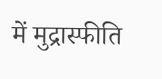में मुद्रास्फीति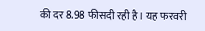की दर 8.98 फीसदी रही है। यह फरवरी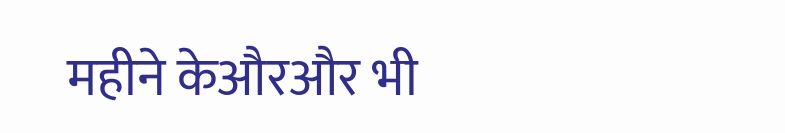महीने केऔरऔर भी